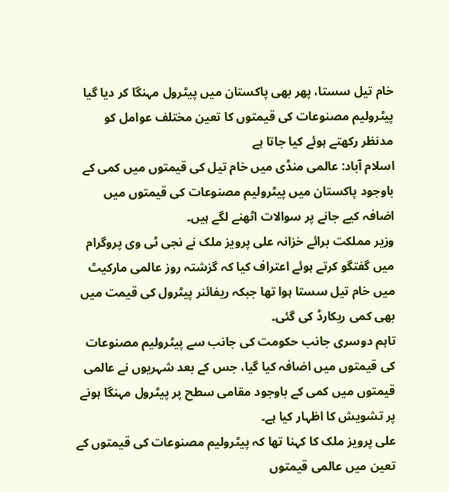خام تیل سستا، پھر بھی پاکستان میں پیٹرول مہنگا کر دیا گیا
پیٹرولیم مصنوعات کی قیمتوں کا تعین مختلف عوامل کو مدنظر رکھتے ہوئے کیا جاتا ہے
اسلام آباد: عالمی منڈی میں خام تیل کی قیمتوں میں کمی کے باوجود پاکستان میں پیٹرولیم مصنوعات کی قیمتوں میں اضافہ کیے جانے پر سوالات اٹھنے لگے ہیں۔
وزیر مملکت برائے خزانہ علی پرویز ملک نے نجی ٹی وی پروگرام میں گفتگو کرتے ہوئے اعتراف کیا کہ گزشتہ روز عالمی مارکیٹ میں خام تیل سستا ہوا تھا جبکہ ریفائنر پیٹرول کی قیمت میں بھی کمی ریکارڈ کی گئی۔
تاہم دوسری جانب حکومت کی جانب سے پیٹرولیم مصنوعات کی قیمتوں میں اضافہ کیا گیا، جس کے بعد شہریوں نے عالمی قیمتوں میں کمی کے باوجود مقامی سطح پر پیٹرول مہنگا ہونے پر تشویش کا اظہار کیا ہے۔
علی پرویز ملک کا کہنا تھا کہ پیٹرولیم مصنوعات کی قیمتوں کے تعین میں عالمی قیمتوں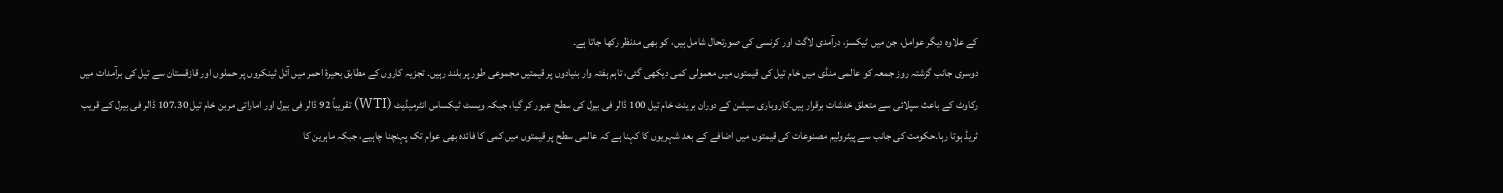کے علاوہ دیگر عوامل، جن میں ٹیکسز، درآمدی لاگت اور کرنسی کی صورتحال شامل ہیں، کو بھی مدنظر رکھا جاتا ہے۔
دوسری جانب گزشتہ روز جمعہ کو عالمی منڈی میں خام تیل کی قیمتوں میں معمولی کمی دیکھی گئی، تاہم ہفتہ وار بنیادوں پر قیمتیں مجموعی طور پر بلند رہیں۔ تجزیہ کاروں کے مطابق بحیرۂ احمر میں آئل ٹینکروں پر حملوں اور قازقستان سے تیل کی برآمدات میں رکاوٹ کے باعث سپلائی سے متعلق خدشات برقرار ہیں۔کاروباری سیشن کے دوران برینٹ خام تیل 100 ڈالر فی بیرل کی سطح عبور کر گیا، جبکہ ویسٹ ٹیکساس انٹرمیڈیٹ (WTI) تقریباً 92 ڈالر فی بیرل اور اماراتی مربن خام تیل 107.30 ڈالر فی بیرل کے قریب ٹریڈ ہوتا رہا۔حکومت کی جانب سے پیٹرولیم مصنوعات کی قیمتوں میں اضافے کے بعد شہریوں کا کہنا ہے کہ عالمی سطح پر قیمتوں میں کمی کا فائدہ بھی عوام تک پہنچنا چاہیے، جبکہ ماہرین کا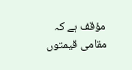مؤقف ہے کہ مقامی قیمتوں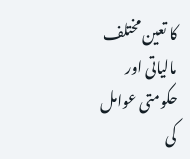کا تعین مختلف مالیاتی اور حکومتی عوامل کی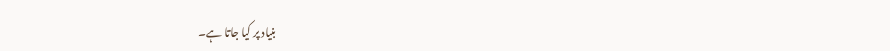بنیاد پر کیا جاتا ہے۔